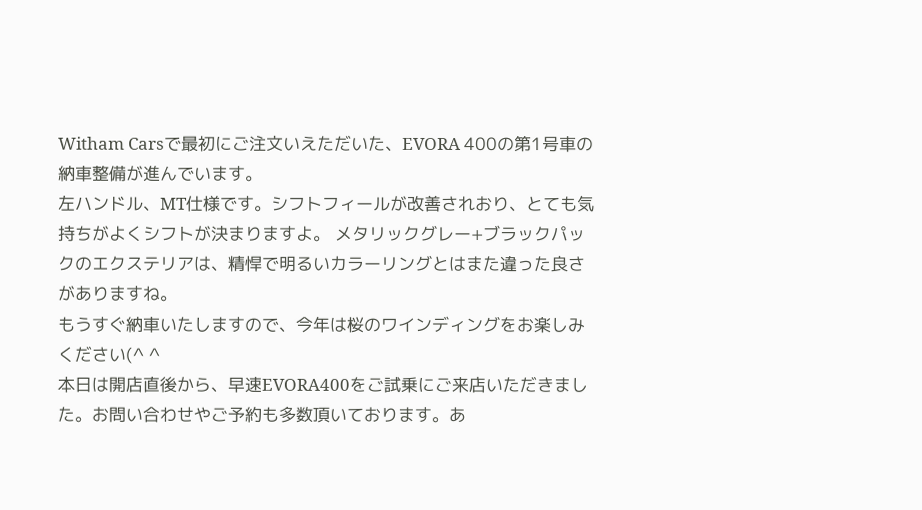Witham Carsで最初にご注文いえただいた、EVORA 400の第1号車の納車整備が進んでいます。
左ハンドル、MT仕様です。シフトフィールが改善されおり、とても気持ちがよくシフトが決まりますよ。 メタリックグレー+ブラックパックのエクステリアは、精悍で明るいカラーリングとはまた違った良さがありますね。
もうすぐ納車いたしますので、今年は桜のワインディングをお楽しみください(^ ^
本日は開店直後から、早速EVORA400をご試乗にご来店いただきました。お問い合わせやご予約も多数頂いております。あ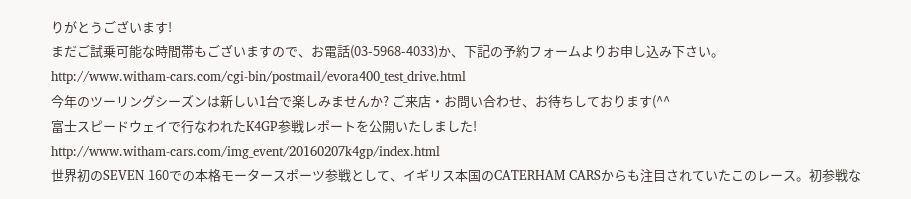りがとうございます!
まだご試乗可能な時間帯もございますので、お電話(03-5968-4033)か、下記の予約フォームよりお申し込み下さい。
http://www.witham-cars.com/cgi-bin/postmail/evora400_test_drive.html
今年のツーリングシーズンは新しい1台で楽しみませんか? ご来店・お問い合わせ、お待ちしております(^^
富士スピードウェイで行なわれたK4GP参戦レポートを公開いたしました!
http://www.witham-cars.com/img_event/20160207k4gp/index.html
世界初のSEVEN 160での本格モータースポーツ参戦として、イギリス本国のCATERHAM CARSからも注目されていたこのレース。初参戦な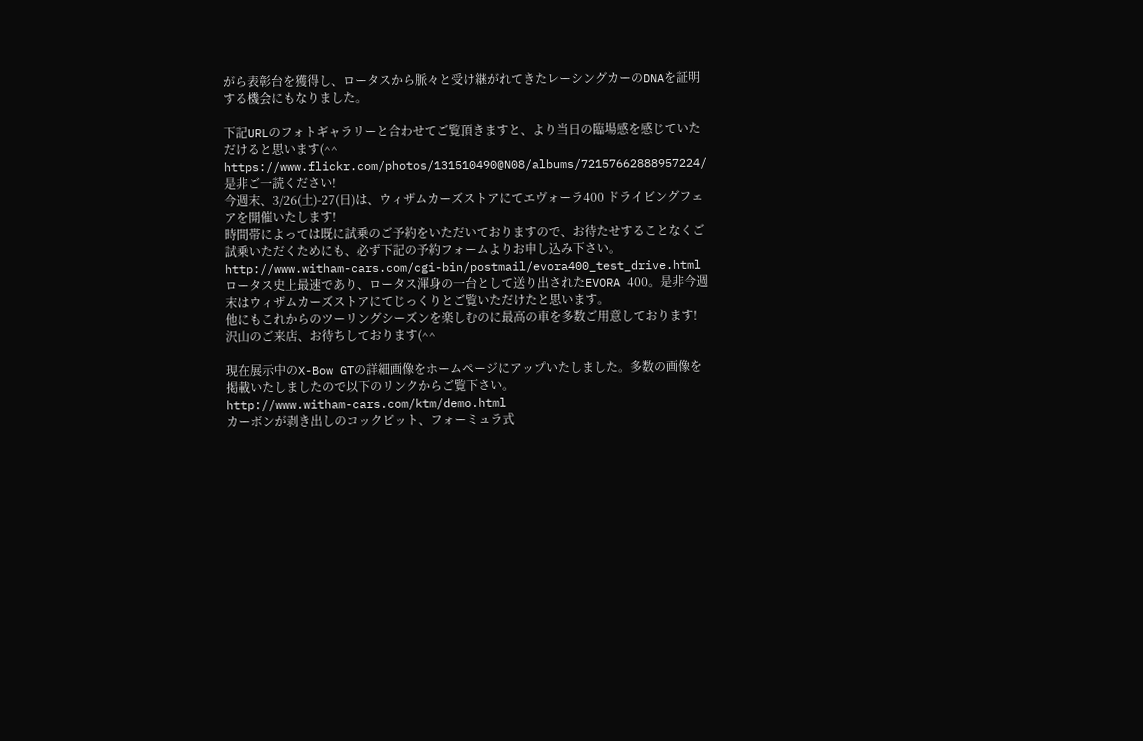がら表彰台を獲得し、ロータスから脈々と受け継がれてきたレーシングカーのDNAを証明する機会にもなりました。

下記URLのフォトギャラリーと合わせてご覧頂きますと、より当日の臨場感を感じていただけると思います(^^
https://www.flickr.com/photos/131510490@N08/albums/72157662888957224/
是非ご一読ください!
今週末、3/26(土)-27(日)は、ウィザムカーズストアにてエヴォーラ400 ドライビングフェアを開催いたします!
時間帯によっては既に試乗のご予約をいただいておりますので、お待たせすることなくご試乗いただくためにも、必ず下記の予約フォームよりお申し込み下さい。
http://www.witham-cars.com/cgi-bin/postmail/evora400_test_drive.html
ロータス史上最速であり、ロータス渾身の一台として送り出されたEVORA 400。是非今週末はウィザムカーズストアにてじっくりとご覧いただけたと思います。
他にもこれからのツーリングシーズンを楽しむのに最高の車を多数ご用意しております! 沢山のご来店、お待ちしております(^^

現在展示中のX-Bow GTの詳細画像をホームページにアップいたしました。多数の画像を掲載いたしましたので以下のリンクからご覧下さい。
http://www.witham-cars.com/ktm/demo.html
カーボンが剥き出しのコックピット、フォーミュラ式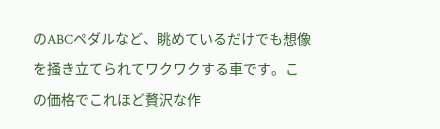のABCペダルなど、眺めているだけでも想像を掻き立てられてワクワクする車です。この価格でこれほど贅沢な作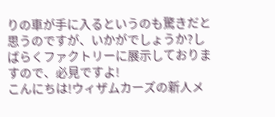りの車が手に入るというのも驚きだと思うのですが、いかがでしょうか?しばらくファクトリーに展示しておりますので、必見ですよ!
こんにちは!ウィザムカーズの新人メ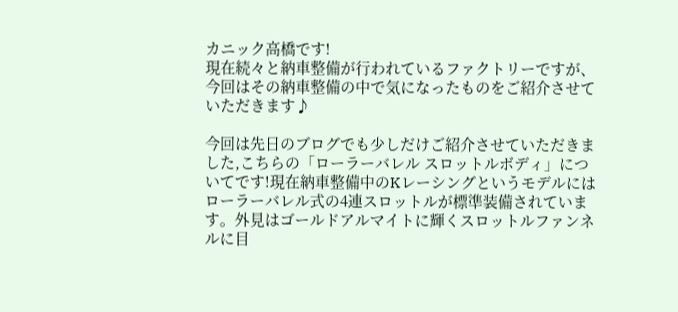カニック高橋です!
現在続々と納車整備が行われているファクトリーですが、今回はその納車整備の中で気になったものをご紹介させていただきます♪

今回は先日のブログでも少しだけご紹介させていただきました,こちらの「ローラーバレル スロットルボディ」についてです!現在納車整備中のKレーシングというモデルにはローラーバレル式の4連スロットルが標準装備されています。外見はゴールドアルマイトに輝くスロットルファンネルに目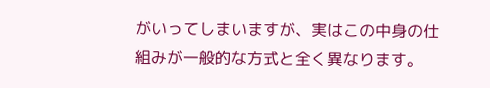がいってしまいますが、実はこの中身の仕組みが一般的な方式と全く異なります。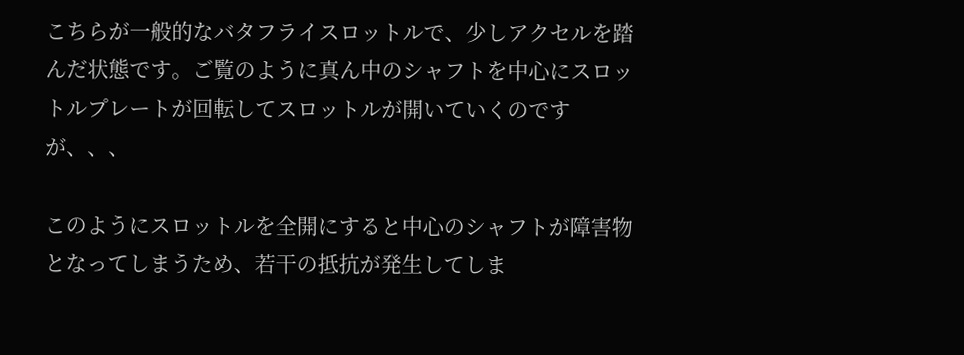こちらが一般的なバタフライスロットルで、少しアクセルを踏んだ状態です。ご覧のように真ん中のシャフトを中心にスロットルプレートが回転してスロットルが開いていくのですが、、、

このようにスロットルを全開にすると中心のシャフトが障害物となってしまうため、若干の抵抗が発生してしま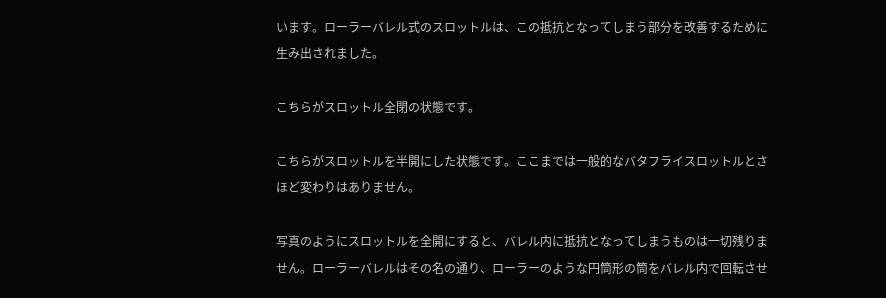います。ローラーバレル式のスロットルは、この抵抗となってしまう部分を改善するために生み出されました。

こちらがスロットル全閉の状態です。

こちらがスロットルを半開にした状態です。ここまでは一般的なバタフライスロットルとさほど変わりはありません。

写真のようにスロットルを全開にすると、バレル内に抵抗となってしまうものは一切残りません。ローラーバレルはその名の通り、ローラーのような円筒形の筒をバレル内で回転させ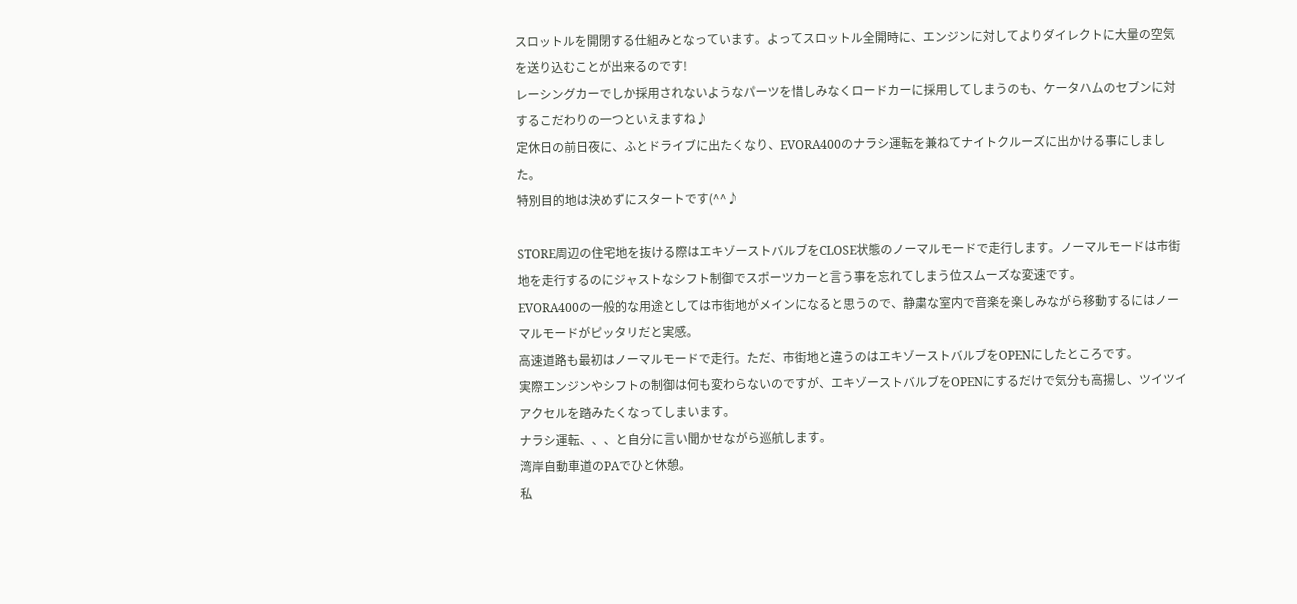スロットルを開閉する仕組みとなっています。よってスロットル全開時に、エンジンに対してよりダイレクトに大量の空気を送り込むことが出来るのです!
レーシングカーでしか採用されないようなパーツを惜しみなくロードカーに採用してしまうのも、ケータハムのセブンに対するこだわりの一つといえますね♪
定休日の前日夜に、ふとドライブに出たくなり、EVORA400のナラシ運転を兼ねてナイトクルーズに出かける事にしました。
特別目的地は決めずにスタートです(^^♪

STORE周辺の住宅地を抜ける際はエキゾーストバルブをCLOSE状態のノーマルモードで走行します。ノーマルモードは市街地を走行するのにジャストなシフト制御でスポーツカーと言う事を忘れてしまう位スムーズな変速です。
EVORA400の一般的な用途としては市街地がメインになると思うので、静粛な室内で音楽を楽しみながら移動するにはノーマルモードがピッタリだと実感。
高速道路も最初はノーマルモードで走行。ただ、市街地と違うのはエキゾーストバルブをOPENにしたところです。
実際エンジンやシフトの制御は何も変わらないのですが、エキゾーストバルブをOPENにするだけで気分も高揚し、ツイツイアクセルを踏みたくなってしまいます。
ナラシ運転、、、と自分に言い聞かせながら巡航します。
湾岸自動車道のPAでひと休憩。
私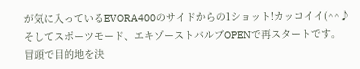が気に入っているEVORA400のサイドからの1ショット!カッコイイ(^^♪
そしてスポーツモード、エキゾーストバルブOPENで再スタートです。
冒頭で目的地を決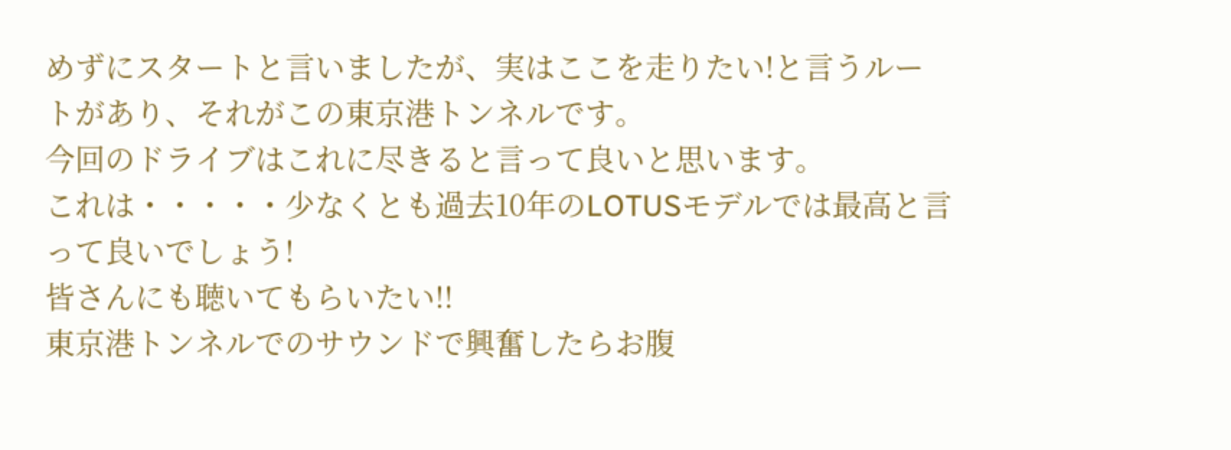めずにスタートと言いましたが、実はここを走りたい!と言うルートがあり、それがこの東京港トンネルです。
今回のドライブはこれに尽きると言って良いと思います。
これは・・・・・少なくとも過去10年のLOTUSモデルでは最高と言って良いでしょう!
皆さんにも聴いてもらいたい!!
東京港トンネルでのサウンドで興奮したらお腹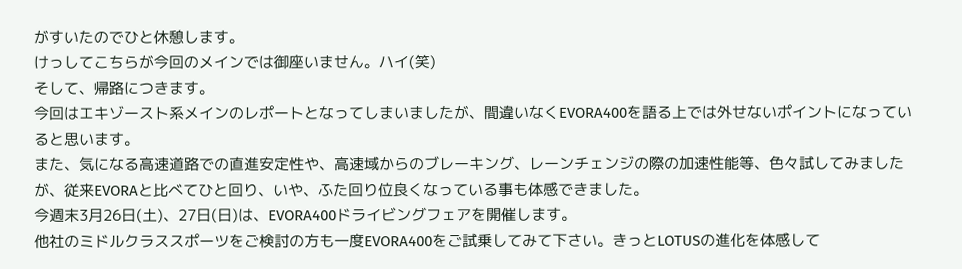がすいたのでひと休憩します。
けっしてこちらが今回のメインでは御座いません。ハイ(笑)
そして、帰路につきます。
今回はエキゾースト系メインのレポートとなってしまいましたが、間違いなくEVORA400を語る上では外せないポイントになっていると思います。
また、気になる高速道路での直進安定性や、高速域からのブレーキング、レーンチェンジの際の加速性能等、色々試してみましたが、従来EVORAと比べてひと回り、いや、ふた回り位良くなっている事も体感できました。
今週末3月26日(土)、27日(日)は、EVORA400ドライビングフェアを開催します。
他社のミドルクラススポーツをご検討の方も一度EVORA400をご試乗してみて下さい。きっとLOTUSの進化を体感して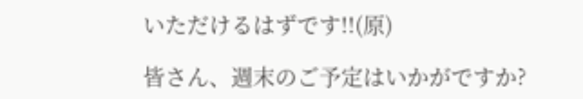いただけるはずです!!(原)

皆さん、週末のご予定はいかがですか?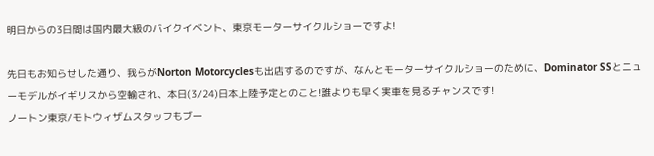明日からの3日間は国内最大級のバイクイベント、東京モーターサイクルショーですよ!

先日もお知らせした通り、我らがNorton Motorcyclesも出店するのですが、なんとモーターサイクルショーのために、Dominator SSとニューモデルがイギリスから空輸され、本日(3/24)日本上陸予定とのこと!誰よりも早く実車を見るチャンスです!
ノートン東京/モトウィザムスタッフもブー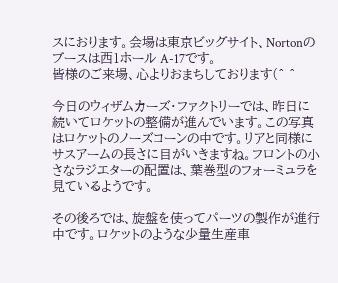スにおります。会場は東京ビッグサイト、Nortonのブースは西1ホール A-17です。
皆様のご来場、心よりおまちしております(^ ^

今日のウィザムカーズ・ファクトリーでは、昨日に続いてロケットの整備が進んでいます。この写真はロケットのノーズコーンの中です。リアと同様にサスアームの長さに目がいきますね。フロントの小さなラジエターの配置は、葉巻型のフォーミュラを見ているようです。

その後ろでは、旋盤を使ってパーツの製作が進行中です。ロケットのような少量生産車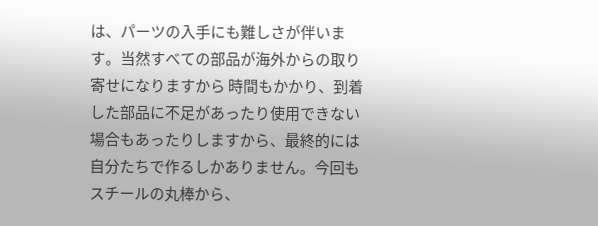は、パーツの入手にも難しさが伴います。当然すべての部品が海外からの取り寄せになりますから 時間もかかり、到着した部品に不足があったり使用できない場合もあったりしますから、最終的には自分たちで作るしかありません。今回もスチールの丸棒から、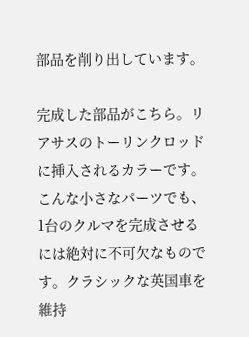部品を削り出しています。

完成した部品がこちら。リアサスのトーリンクロッドに挿入されるカラーです。こんな小さなパーツでも、1台のクルマを完成させるには絶対に不可欠なものです。クラシックな英国車を維持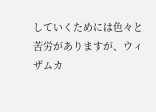していくためには色々と苦労がありますが、ウィザムカ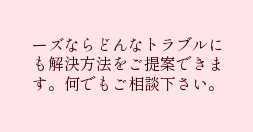ーズならどんなトラブルにも解決方法をご提案できます。何でもご相談下さい。